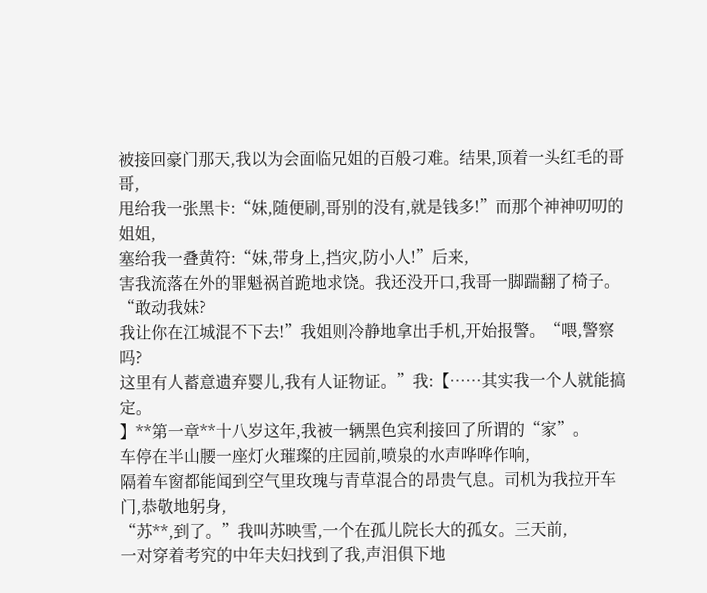被接回豪门那天,我以为会面临兄姐的百般刁难。结果,顶着一头红毛的哥哥,
甩给我一张黑卡:“妹,随便刷,哥别的没有,就是钱多!”而那个神神叨叨的姐姐,
塞给我一叠黄符:“妹,带身上,挡灾,防小人!”后来,
害我流落在外的罪魁祸首跪地求饶。我还没开口,我哥一脚踹翻了椅子。“敢动我妹?
我让你在江城混不下去!”我姐则冷静地拿出手机,开始报警。“喂,警察吗?
这里有人蓄意遗弃婴儿,我有人证物证。”我:【……其实我一个人就能搞定。
】**第一章**十八岁这年,我被一辆黑色宾利接回了所谓的“家”。
车停在半山腰一座灯火璀璨的庄园前,喷泉的水声哗哗作响,
隔着车窗都能闻到空气里玫瑰与青草混合的昂贵气息。司机为我拉开车门,恭敬地躬身,
“苏**,到了。”我叫苏映雪,一个在孤儿院长大的孤女。三天前,
一对穿着考究的中年夫妇找到了我,声泪俱下地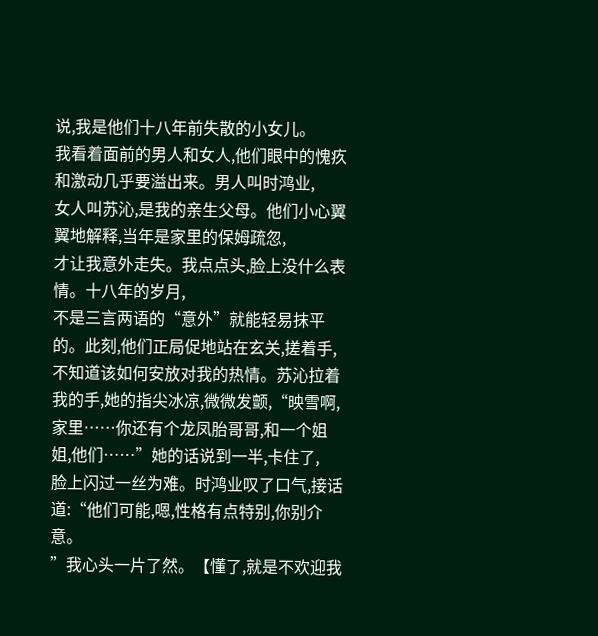说,我是他们十八年前失散的小女儿。
我看着面前的男人和女人,他们眼中的愧疚和激动几乎要溢出来。男人叫时鸿业,
女人叫苏沁,是我的亲生父母。他们小心翼翼地解释,当年是家里的保姆疏忽,
才让我意外走失。我点点头,脸上没什么表情。十八年的岁月,
不是三言两语的“意外”就能轻易抹平的。此刻,他们正局促地站在玄关,搓着手,
不知道该如何安放对我的热情。苏沁拉着我的手,她的指尖冰凉,微微发颤,“映雪啊,
家里……你还有个龙凤胎哥哥,和一个姐姐,他们……”她的话说到一半,卡住了,
脸上闪过一丝为难。时鸿业叹了口气,接话道:“他们可能,嗯,性格有点特别,你别介意。
”我心头一片了然。【懂了,就是不欢迎我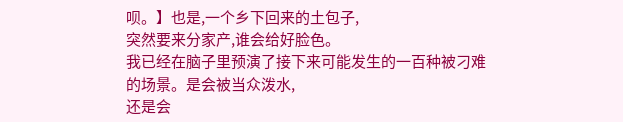呗。】也是,一个乡下回来的土包子,
突然要来分家产,谁会给好脸色。
我已经在脑子里预演了接下来可能发生的一百种被刁难的场景。是会被当众泼水,
还是会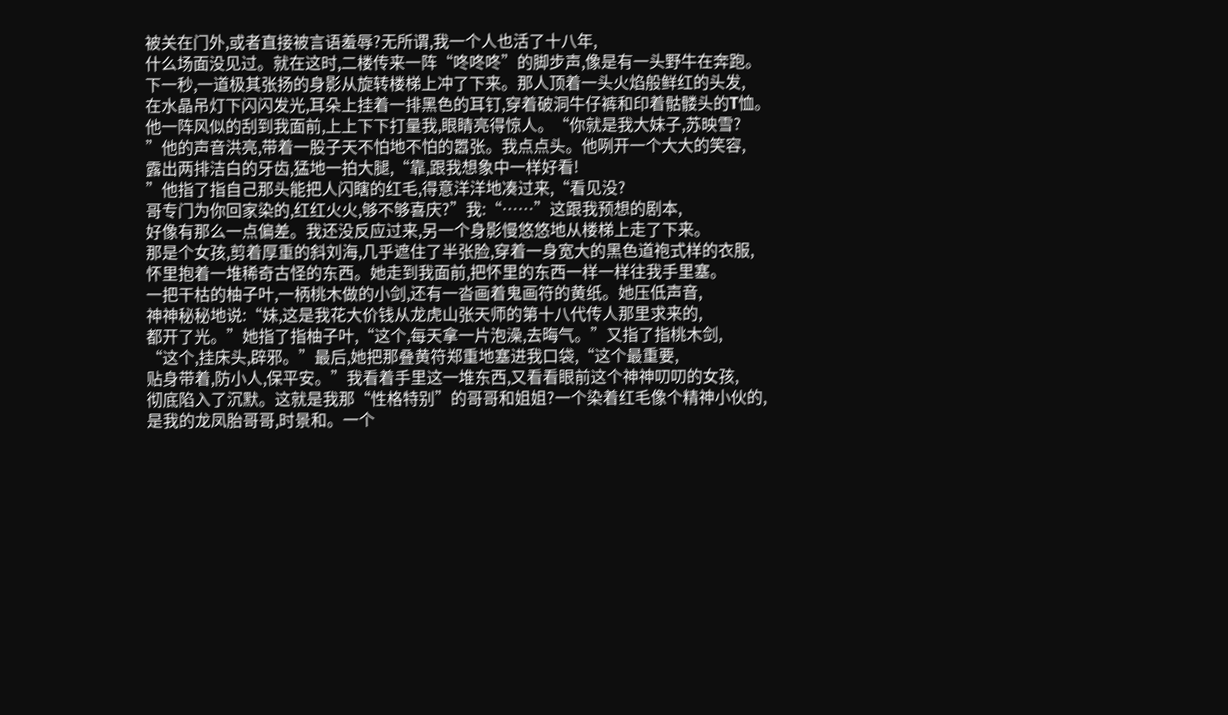被关在门外,或者直接被言语羞辱?无所谓,我一个人也活了十八年,
什么场面没见过。就在这时,二楼传来一阵“咚咚咚”的脚步声,像是有一头野牛在奔跑。
下一秒,一道极其张扬的身影从旋转楼梯上冲了下来。那人顶着一头火焰般鲜红的头发,
在水晶吊灯下闪闪发光,耳朵上挂着一排黑色的耳钉,穿着破洞牛仔裤和印着骷髅头的T恤。
他一阵风似的刮到我面前,上上下下打量我,眼睛亮得惊人。“你就是我大妹子,苏映雪?
”他的声音洪亮,带着一股子天不怕地不怕的嚣张。我点点头。他咧开一个大大的笑容,
露出两排洁白的牙齿,猛地一拍大腿,“靠,跟我想象中一样好看!
”他指了指自己那头能把人闪瞎的红毛,得意洋洋地凑过来,“看见没?
哥专门为你回家染的,红红火火,够不够喜庆?”我:“……”这跟我预想的剧本,
好像有那么一点偏差。我还没反应过来,另一个身影慢悠悠地从楼梯上走了下来。
那是个女孩,剪着厚重的斜刘海,几乎遮住了半张脸,穿着一身宽大的黑色道袍式样的衣服,
怀里抱着一堆稀奇古怪的东西。她走到我面前,把怀里的东西一样一样往我手里塞。
一把干枯的柚子叶,一柄桃木做的小剑,还有一沓画着鬼画符的黄纸。她压低声音,
神神秘秘地说:“妹,这是我花大价钱从龙虎山张天师的第十八代传人那里求来的,
都开了光。”她指了指柚子叶,“这个,每天拿一片泡澡,去晦气。”又指了指桃木剑,
“这个,挂床头,辟邪。”最后,她把那叠黄符郑重地塞进我口袋,“这个最重要,
贴身带着,防小人,保平安。”我看着手里这一堆东西,又看看眼前这个神神叨叨的女孩,
彻底陷入了沉默。这就是我那“性格特别”的哥哥和姐姐?一个染着红毛像个精神小伙的,
是我的龙凤胎哥哥,时景和。一个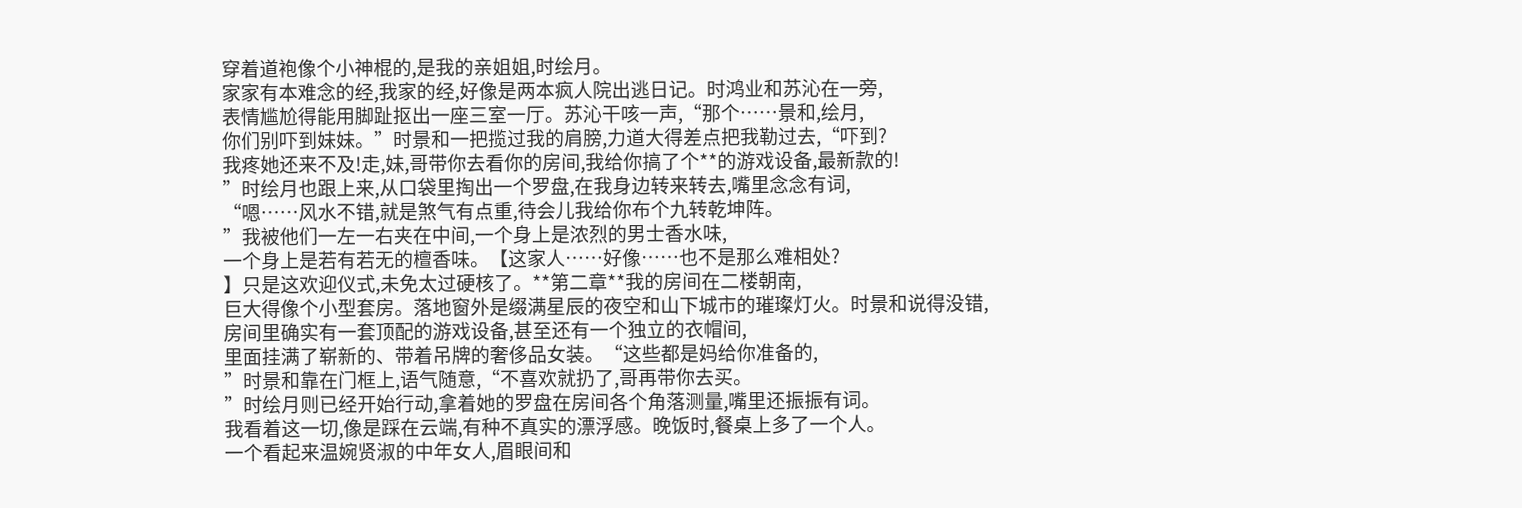穿着道袍像个小神棍的,是我的亲姐姐,时绘月。
家家有本难念的经,我家的经,好像是两本疯人院出逃日记。时鸿业和苏沁在一旁,
表情尴尬得能用脚趾抠出一座三室一厅。苏沁干咳一声,“那个……景和,绘月,
你们别吓到妹妹。”时景和一把揽过我的肩膀,力道大得差点把我勒过去,“吓到?
我疼她还来不及!走,妹,哥带你去看你的房间,我给你搞了个**的游戏设备,最新款的!
”时绘月也跟上来,从口袋里掏出一个罗盘,在我身边转来转去,嘴里念念有词,
“嗯……风水不错,就是煞气有点重,待会儿我给你布个九转乾坤阵。
”我被他们一左一右夹在中间,一个身上是浓烈的男士香水味,
一个身上是若有若无的檀香味。【这家人……好像……也不是那么难相处?
】只是这欢迎仪式,未免太过硬核了。**第二章**我的房间在二楼朝南,
巨大得像个小型套房。落地窗外是缀满星辰的夜空和山下城市的璀璨灯火。时景和说得没错,
房间里确实有一套顶配的游戏设备,甚至还有一个独立的衣帽间,
里面挂满了崭新的、带着吊牌的奢侈品女装。“这些都是妈给你准备的,
”时景和靠在门框上,语气随意,“不喜欢就扔了,哥再带你去买。
”时绘月则已经开始行动,拿着她的罗盘在房间各个角落测量,嘴里还振振有词。
我看着这一切,像是踩在云端,有种不真实的漂浮感。晚饭时,餐桌上多了一个人。
一个看起来温婉贤淑的中年女人,眉眼间和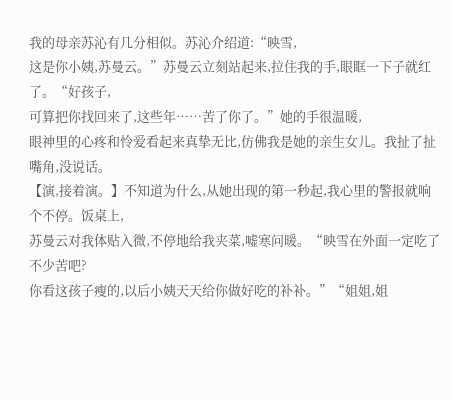我的母亲苏沁有几分相似。苏沁介绍道:“映雪,
这是你小姨,苏曼云。”苏曼云立刻站起来,拉住我的手,眼眶一下子就红了。“好孩子,
可算把你找回来了,这些年……苦了你了。”她的手很温暖,
眼神里的心疼和怜爱看起来真挚无比,仿佛我是她的亲生女儿。我扯了扯嘴角,没说话。
【演,接着演。】不知道为什么,从她出现的第一秒起,我心里的警报就响个不停。饭桌上,
苏曼云对我体贴入微,不停地给我夹菜,嘘寒问暖。“映雪在外面一定吃了不少苦吧?
你看这孩子瘦的,以后小姨天天给你做好吃的补补。”“姐姐,姐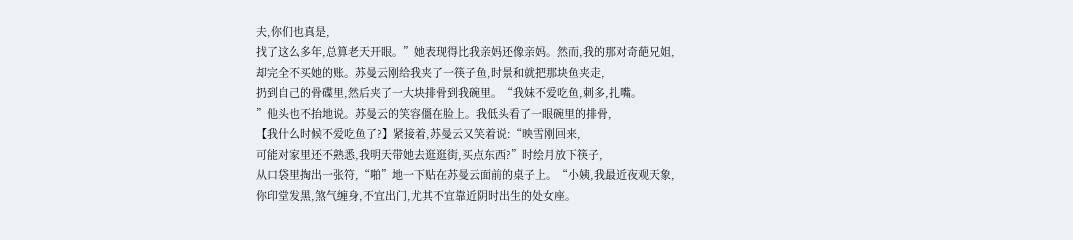夫,你们也真是,
找了这么多年,总算老天开眼。”她表现得比我亲妈还像亲妈。然而,我的那对奇葩兄姐,
却完全不买她的账。苏曼云刚给我夹了一筷子鱼,时景和就把那块鱼夹走,
扔到自己的骨碟里,然后夹了一大块排骨到我碗里。“我妹不爱吃鱼,刺多,扎嘴。
”他头也不抬地说。苏曼云的笑容僵在脸上。我低头看了一眼碗里的排骨,
【我什么时候不爱吃鱼了?】紧接着,苏曼云又笑着说:“映雪刚回来,
可能对家里还不熟悉,我明天带她去逛逛街,买点东西?”时绘月放下筷子,
从口袋里掏出一张符,“啪”地一下贴在苏曼云面前的桌子上。“小姨,我最近夜观天象,
你印堂发黑,煞气缠身,不宜出门,尤其不宜靠近阴时出生的处女座。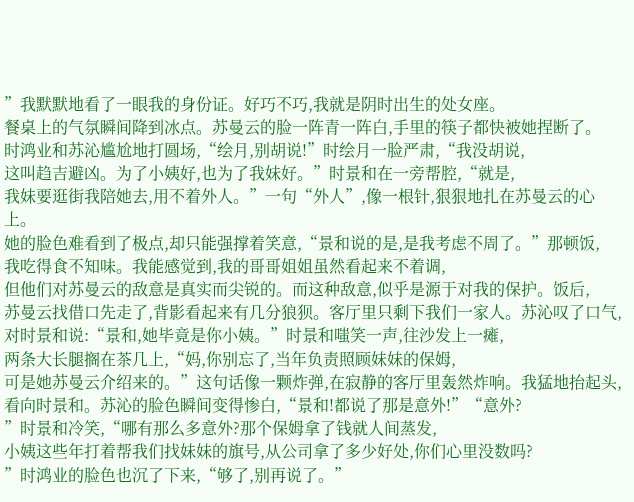”我默默地看了一眼我的身份证。好巧不巧,我就是阴时出生的处女座。
餐桌上的气氛瞬间降到冰点。苏曼云的脸一阵青一阵白,手里的筷子都快被她捏断了。
时鸿业和苏沁尴尬地打圆场,“绘月,别胡说!”时绘月一脸严肃,“我没胡说,
这叫趋吉避凶。为了小姨好,也为了我妹好。”时景和在一旁帮腔,“就是,
我妹要逛街我陪她去,用不着外人。”一句“外人”,像一根针,狠狠地扎在苏曼云的心上。
她的脸色难看到了极点,却只能强撑着笑意,“景和说的是,是我考虑不周了。”那顿饭,
我吃得食不知味。我能感觉到,我的哥哥姐姐虽然看起来不着调,
但他们对苏曼云的敌意是真实而尖锐的。而这种敌意,似乎是源于对我的保护。饭后,
苏曼云找借口先走了,背影看起来有几分狼狈。客厅里只剩下我们一家人。苏沁叹了口气,
对时景和说:“景和,她毕竟是你小姨。”时景和嗤笑一声,往沙发上一瘫,
两条大长腿搁在茶几上,“妈,你别忘了,当年负责照顾妹妹的保姆,
可是她苏曼云介绍来的。”这句话像一颗炸弹,在寂静的客厅里轰然炸响。我猛地抬起头,
看向时景和。苏沁的脸色瞬间变得惨白,“景和!都说了那是意外!”“意外?
”时景和冷笑,“哪有那么多意外?那个保姆拿了钱就人间蒸发,
小姨这些年打着帮我们找妹妹的旗号,从公司拿了多少好处,你们心里没数吗?
”时鸿业的脸色也沉了下来,“够了,别再说了。”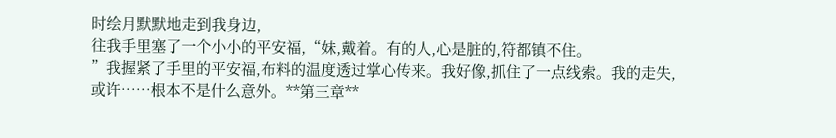时绘月默默地走到我身边,
往我手里塞了一个小小的平安福,“妹,戴着。有的人,心是脏的,符都镇不住。
”我握紧了手里的平安福,布料的温度透过掌心传来。我好像,抓住了一点线索。我的走失,
或许……根本不是什么意外。**第三章**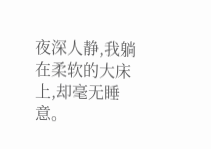夜深人静,我躺在柔软的大床上,却毫无睡意。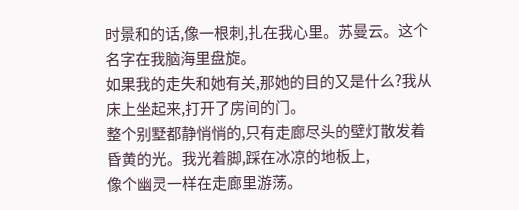时景和的话,像一根刺,扎在我心里。苏曼云。这个名字在我脑海里盘旋。
如果我的走失和她有关,那她的目的又是什么?我从床上坐起来,打开了房间的门。
整个别墅都静悄悄的,只有走廊尽头的壁灯散发着昏黄的光。我光着脚,踩在冰凉的地板上,
像个幽灵一样在走廊里游荡。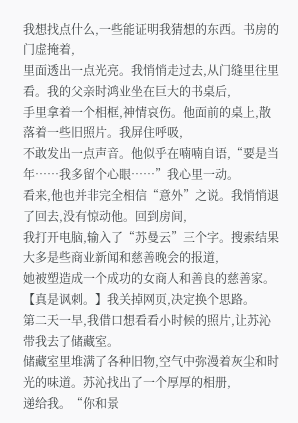我想找点什么,一些能证明我猜想的东西。书房的门虚掩着,
里面透出一点光亮。我悄悄走过去,从门缝里往里看。我的父亲时鸿业坐在巨大的书桌后,
手里拿着一个相框,神情哀伤。他面前的桌上,散落着一些旧照片。我屏住呼吸,
不敢发出一点声音。他似乎在喃喃自语,“要是当年……我多留个心眼……”我心里一动。
看来,他也并非完全相信“意外”之说。我悄悄退了回去,没有惊动他。回到房间,
我打开电脑,输入了“苏曼云”三个字。搜索结果大多是些商业新闻和慈善晚会的报道,
她被塑造成一个成功的女商人和善良的慈善家。【真是讽刺。】我关掉网页,决定换个思路。
第二天一早,我借口想看看小时候的照片,让苏沁带我去了储藏室。
储藏室里堆满了各种旧物,空气中弥漫着灰尘和时光的味道。苏沁找出了一个厚厚的相册,
递给我。“你和景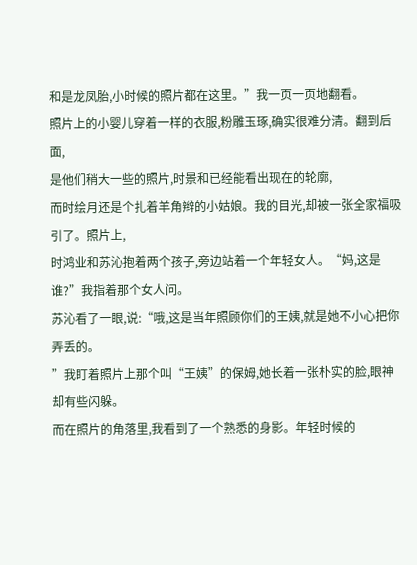和是龙凤胎,小时候的照片都在这里。”我一页一页地翻看。
照片上的小婴儿穿着一样的衣服,粉雕玉琢,确实很难分清。翻到后面,
是他们稍大一些的照片,时景和已经能看出现在的轮廓,
而时绘月还是个扎着羊角辫的小姑娘。我的目光,却被一张全家福吸引了。照片上,
时鸿业和苏沁抱着两个孩子,旁边站着一个年轻女人。“妈,这是谁?”我指着那个女人问。
苏沁看了一眼,说:“哦,这是当年照顾你们的王姨,就是她不小心把你弄丢的。
”我盯着照片上那个叫“王姨”的保姆,她长着一张朴实的脸,眼神却有些闪躲。
而在照片的角落里,我看到了一个熟悉的身影。年轻时候的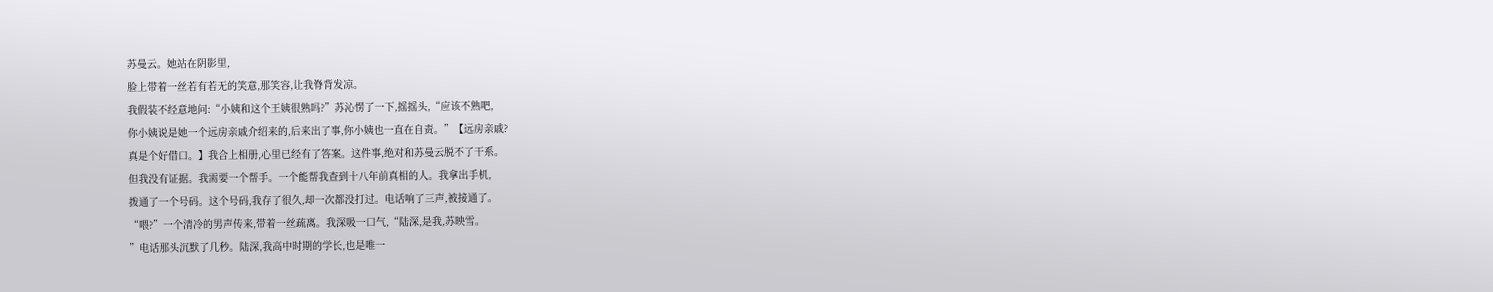苏曼云。她站在阴影里,
脸上带着一丝若有若无的笑意,那笑容,让我脊背发凉。
我假装不经意地问:“小姨和这个王姨很熟吗?”苏沁愣了一下,摇摇头,“应该不熟吧,
你小姨说是她一个远房亲戚介绍来的,后来出了事,你小姨也一直在自责。”【远房亲戚?
真是个好借口。】我合上相册,心里已经有了答案。这件事,绝对和苏曼云脱不了干系。
但我没有证据。我需要一个帮手。一个能帮我查到十八年前真相的人。我拿出手机,
拨通了一个号码。这个号码,我存了很久,却一次都没打过。电话响了三声,被接通了。
“喂?”一个清冷的男声传来,带着一丝疏离。我深吸一口气,“陆深,是我,苏映雪。
”电话那头沉默了几秒。陆深,我高中时期的学长,也是唯一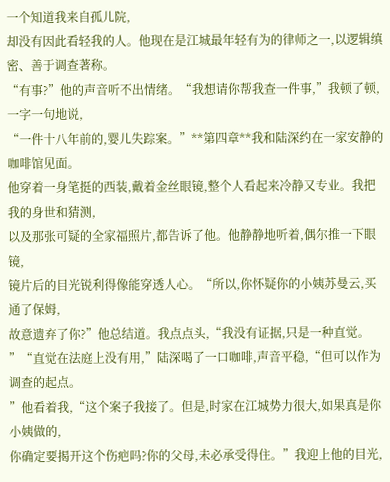一个知道我来自孤儿院,
却没有因此看轻我的人。他现在是江城最年轻有为的律师之一,以逻辑缜密、善于调查著称。
“有事?”他的声音听不出情绪。“我想请你帮我查一件事,”我顿了顿,一字一句地说,
“一件十八年前的,婴儿失踪案。”**第四章**我和陆深约在一家安静的咖啡馆见面。
他穿着一身笔挺的西装,戴着金丝眼镜,整个人看起来冷静又专业。我把我的身世和猜测,
以及那张可疑的全家福照片,都告诉了他。他静静地听着,偶尔推一下眼镜,
镜片后的目光锐利得像能穿透人心。“所以,你怀疑你的小姨苏曼云,买通了保姆,
故意遗弃了你?”他总结道。我点点头,“我没有证据,只是一种直觉。
”“直觉在法庭上没有用,”陆深喝了一口咖啡,声音平稳,“但可以作为调查的起点。
”他看着我,“这个案子我接了。但是,时家在江城势力很大,如果真是你小姨做的,
你确定要揭开这个伤疤吗?你的父母,未必承受得住。”我迎上他的目光,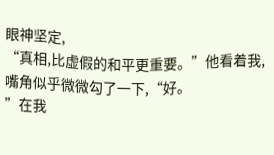眼神坚定,
“真相,比虚假的和平更重要。”他看着我,嘴角似乎微微勾了一下,“好。
”在我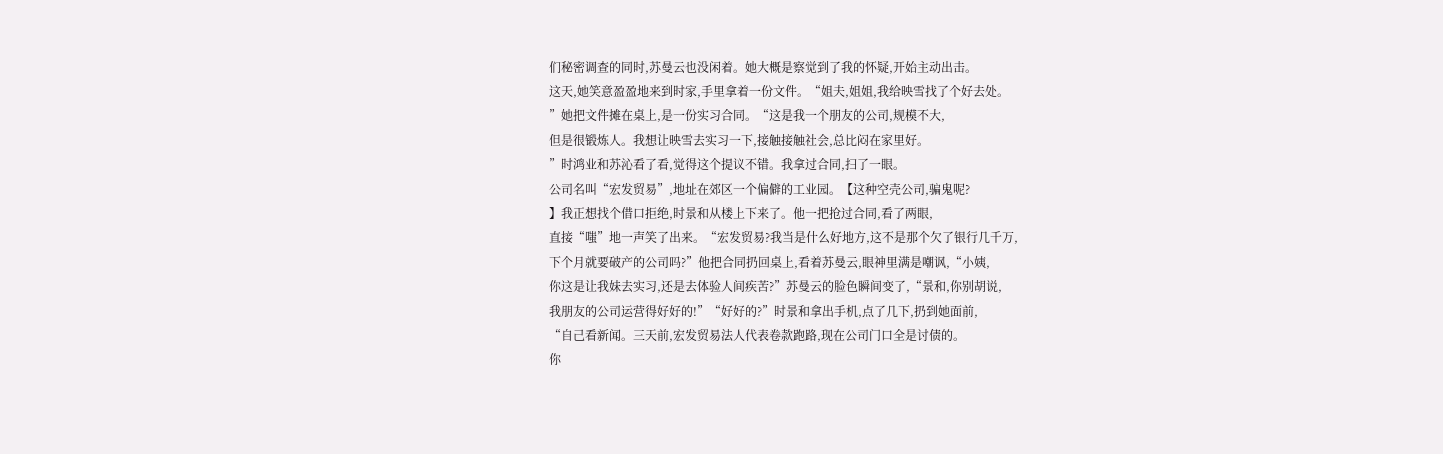们秘密调查的同时,苏曼云也没闲着。她大概是察觉到了我的怀疑,开始主动出击。
这天,她笑意盈盈地来到时家,手里拿着一份文件。“姐夫,姐姐,我给映雪找了个好去处。
”她把文件摊在桌上,是一份实习合同。“这是我一个朋友的公司,规模不大,
但是很锻炼人。我想让映雪去实习一下,接触接触社会,总比闷在家里好。
”时鸿业和苏沁看了看,觉得这个提议不错。我拿过合同,扫了一眼。
公司名叫“宏发贸易”,地址在郊区一个偏僻的工业园。【这种空壳公司,骗鬼呢?
】我正想找个借口拒绝,时景和从楼上下来了。他一把抢过合同,看了两眼,
直接“嗤”地一声笑了出来。“宏发贸易?我当是什么好地方,这不是那个欠了银行几千万,
下个月就要破产的公司吗?”他把合同扔回桌上,看着苏曼云,眼神里满是嘲讽,“小姨,
你这是让我妹去实习,还是去体验人间疾苦?”苏曼云的脸色瞬间变了,“景和,你别胡说,
我朋友的公司运营得好好的!”“好好的?”时景和拿出手机,点了几下,扔到她面前,
“自己看新闻。三天前,宏发贸易法人代表卷款跑路,现在公司门口全是讨债的。
你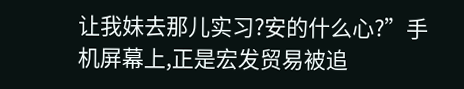让我妹去那儿实习?安的什么心?”手机屏幕上,正是宏发贸易被追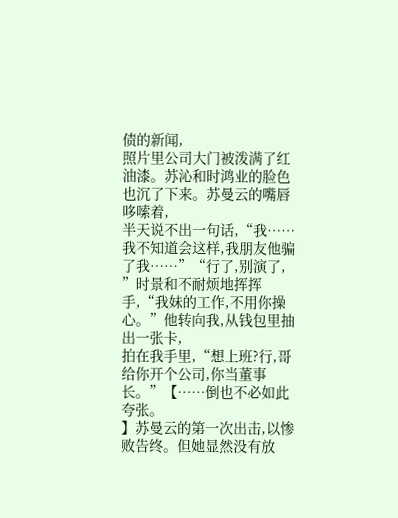债的新闻,
照片里公司大门被泼满了红油漆。苏沁和时鸿业的脸色也沉了下来。苏曼云的嘴唇哆嗦着,
半天说不出一句话,“我……我不知道会这样,我朋友他骗了我……”“行了,别演了,
”时景和不耐烦地挥挥手,“我妹的工作,不用你操心。”他转向我,从钱包里抽出一张卡,
拍在我手里,“想上班?行,哥给你开个公司,你当董事长。”【……倒也不必如此夸张。
】苏曼云的第一次出击,以惨败告终。但她显然没有放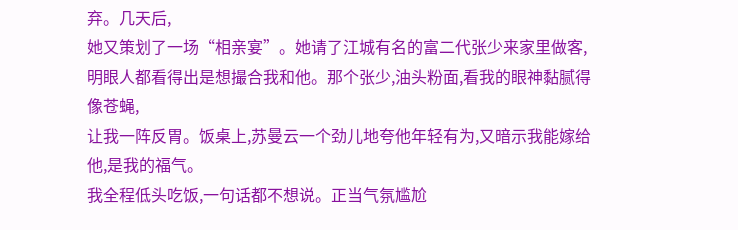弃。几天后,
她又策划了一场“相亲宴”。她请了江城有名的富二代张少来家里做客,
明眼人都看得出是想撮合我和他。那个张少,油头粉面,看我的眼神黏腻得像苍蝇,
让我一阵反胃。饭桌上,苏曼云一个劲儿地夸他年轻有为,又暗示我能嫁给他,是我的福气。
我全程低头吃饭,一句话都不想说。正当气氛尴尬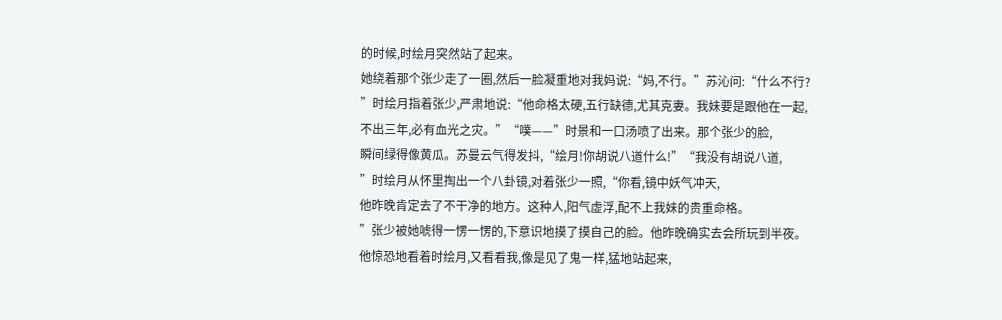的时候,时绘月突然站了起来。
她绕着那个张少走了一圈,然后一脸凝重地对我妈说:“妈,不行。”苏沁问:“什么不行?
”时绘月指着张少,严肃地说:“他命格太硬,五行缺德,尤其克妻。我妹要是跟他在一起,
不出三年,必有血光之灾。”“噗——”时景和一口汤喷了出来。那个张少的脸,
瞬间绿得像黄瓜。苏曼云气得发抖,“绘月!你胡说八道什么!”“我没有胡说八道,
”时绘月从怀里掏出一个八卦镜,对着张少一照,“你看,镜中妖气冲天,
他昨晚肯定去了不干净的地方。这种人,阳气虚浮,配不上我妹的贵重命格。
”张少被她唬得一愣一愣的,下意识地摸了摸自己的脸。他昨晚确实去会所玩到半夜。
他惊恐地看着时绘月,又看看我,像是见了鬼一样,猛地站起来,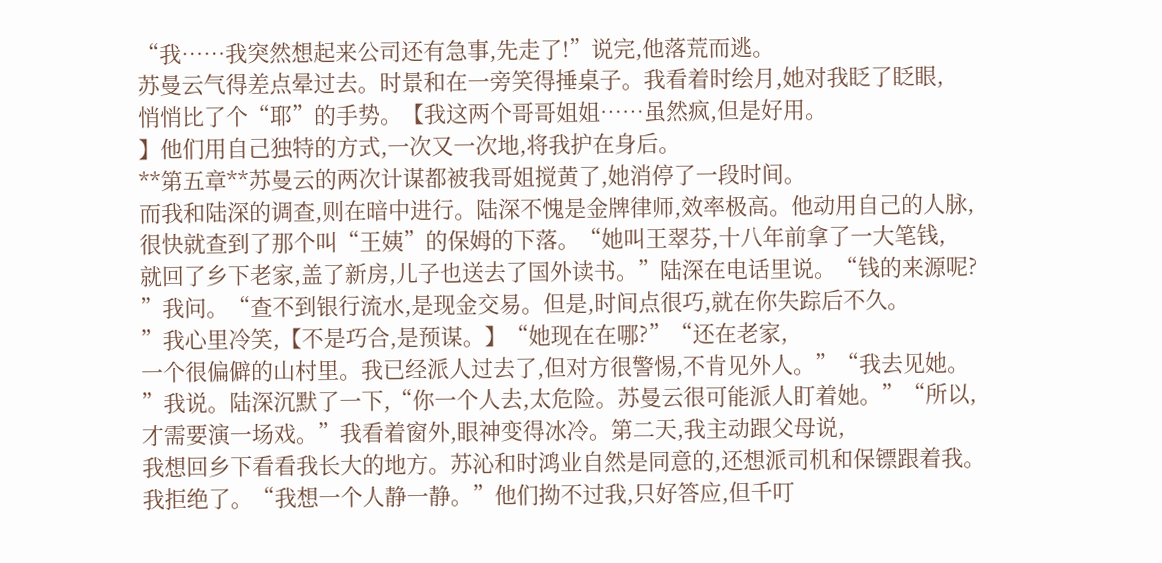“我……我突然想起来公司还有急事,先走了!”说完,他落荒而逃。
苏曼云气得差点晕过去。时景和在一旁笑得捶桌子。我看着时绘月,她对我眨了眨眼,
悄悄比了个“耶”的手势。【我这两个哥哥姐姐……虽然疯,但是好用。
】他们用自己独特的方式,一次又一次地,将我护在身后。
**第五章**苏曼云的两次计谋都被我哥姐搅黄了,她消停了一段时间。
而我和陆深的调查,则在暗中进行。陆深不愧是金牌律师,效率极高。他动用自己的人脉,
很快就查到了那个叫“王姨”的保姆的下落。“她叫王翠芬,十八年前拿了一大笔钱,
就回了乡下老家,盖了新房,儿子也送去了国外读书。”陆深在电话里说。“钱的来源呢?
”我问。“查不到银行流水,是现金交易。但是,时间点很巧,就在你失踪后不久。
”我心里冷笑,【不是巧合,是预谋。】“她现在在哪?”“还在老家,
一个很偏僻的山村里。我已经派人过去了,但对方很警惕,不肯见外人。”“我去见她。
”我说。陆深沉默了一下,“你一个人去,太危险。苏曼云很可能派人盯着她。”“所以,
才需要演一场戏。”我看着窗外,眼神变得冰冷。第二天,我主动跟父母说,
我想回乡下看看我长大的地方。苏沁和时鸿业自然是同意的,还想派司机和保镖跟着我。
我拒绝了。“我想一个人静一静。”他们拗不过我,只好答应,但千叮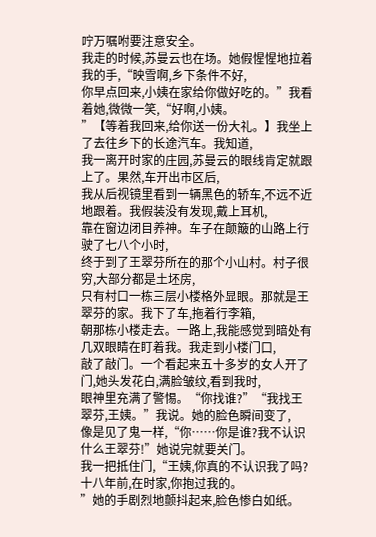咛万嘱咐要注意安全。
我走的时候,苏曼云也在场。她假惺惺地拉着我的手,“映雪啊,乡下条件不好,
你早点回来,小姨在家给你做好吃的。”我看着她,微微一笑,“好啊,小姨。
”【等着我回来,给你送一份大礼。】我坐上了去往乡下的长途汽车。我知道,
我一离开时家的庄园,苏曼云的眼线肯定就跟上了。果然,车开出市区后,
我从后视镜里看到一辆黑色的轿车,不远不近地跟着。我假装没有发现,戴上耳机,
靠在窗边闭目养神。车子在颠簸的山路上行驶了七八个小时,
终于到了王翠芬所在的那个小山村。村子很穷,大部分都是土坯房,
只有村口一栋三层小楼格外显眼。那就是王翠芬的家。我下了车,拖着行李箱,
朝那栋小楼走去。一路上,我能感觉到暗处有几双眼睛在盯着我。我走到小楼门口,
敲了敲门。一个看起来五十多岁的女人开了门,她头发花白,满脸皱纹,看到我时,
眼神里充满了警惕。“你找谁?”“我找王翠芬,王姨。”我说。她的脸色瞬间变了,
像是见了鬼一样,“你……你是谁?我不认识什么王翠芬!”她说完就要关门。
我一把抵住门,“王姨,你真的不认识我了吗?十八年前,在时家,你抱过我的。
”她的手剧烈地颤抖起来,脸色惨白如纸。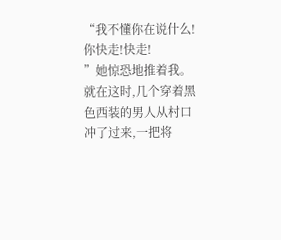“我不懂你在说什么!你快走!快走!
”她惊恐地推着我。就在这时,几个穿着黑色西装的男人从村口冲了过来,一把将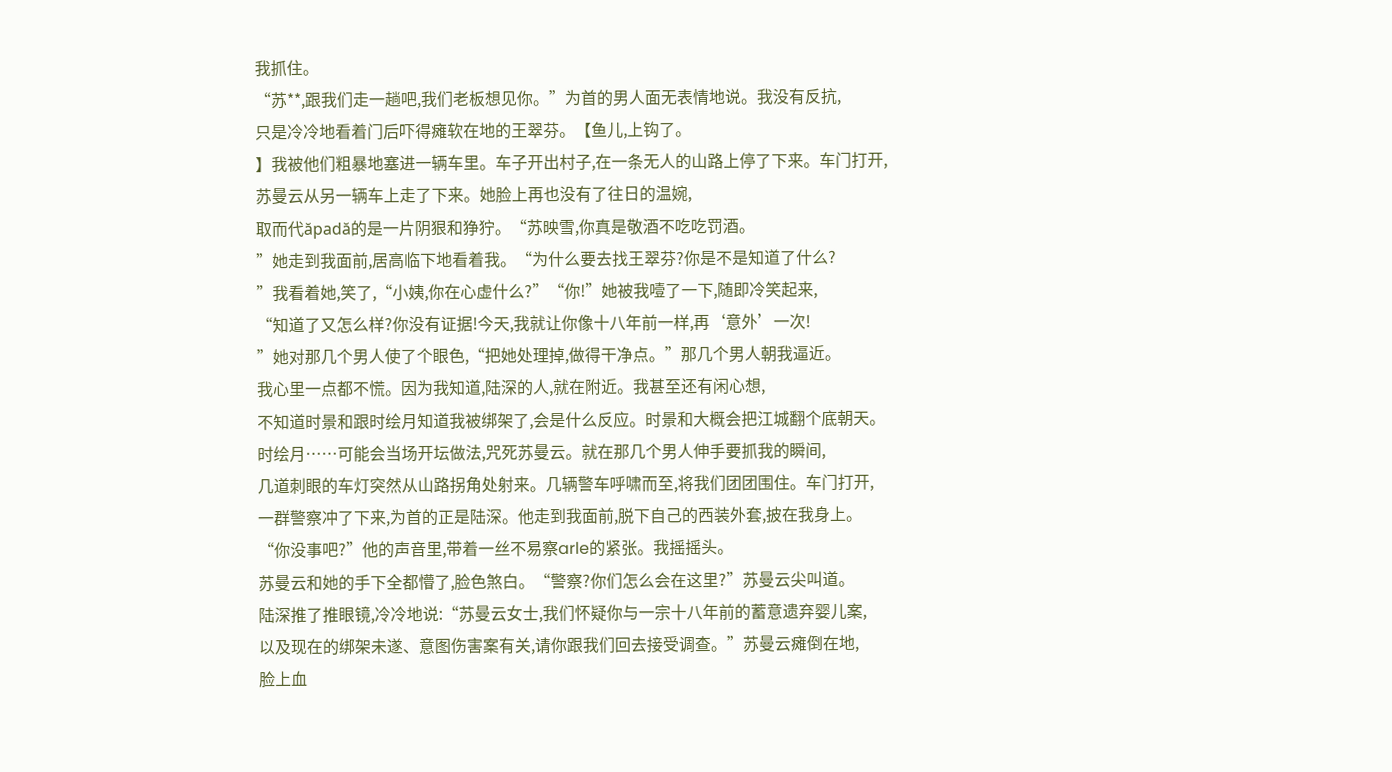我抓住。
“苏**,跟我们走一趟吧,我们老板想见你。”为首的男人面无表情地说。我没有反抗,
只是冷冷地看着门后吓得瘫软在地的王翠芬。【鱼儿,上钩了。
】我被他们粗暴地塞进一辆车里。车子开出村子,在一条无人的山路上停了下来。车门打开,
苏曼云从另一辆车上走了下来。她脸上再也没有了往日的温婉,
取而代ăpadă的是一片阴狠和狰狞。“苏映雪,你真是敬酒不吃吃罚酒。
”她走到我面前,居高临下地看着我。“为什么要去找王翠芬?你是不是知道了什么?
”我看着她,笑了,“小姨,你在心虚什么?”“你!”她被我噎了一下,随即冷笑起来,
“知道了又怎么样?你没有证据!今天,我就让你像十八年前一样,再‘意外’一次!
”她对那几个男人使了个眼色,“把她处理掉,做得干净点。”那几个男人朝我逼近。
我心里一点都不慌。因为我知道,陆深的人,就在附近。我甚至还有闲心想,
不知道时景和跟时绘月知道我被绑架了,会是什么反应。时景和大概会把江城翻个底朝天。
时绘月……可能会当场开坛做法,咒死苏曼云。就在那几个男人伸手要抓我的瞬间,
几道刺眼的车灯突然从山路拐角处射来。几辆警车呼啸而至,将我们团团围住。车门打开,
一群警察冲了下来,为首的正是陆深。他走到我面前,脱下自己的西装外套,披在我身上。
“你没事吧?”他的声音里,带着一丝不易察arle的紧张。我摇摇头。
苏曼云和她的手下全都懵了,脸色煞白。“警察?你们怎么会在这里?”苏曼云尖叫道。
陆深推了推眼镜,冷冷地说:“苏曼云女士,我们怀疑你与一宗十八年前的蓄意遗弃婴儿案,
以及现在的绑架未遂、意图伤害案有关,请你跟我们回去接受调查。”苏曼云瘫倒在地,
脸上血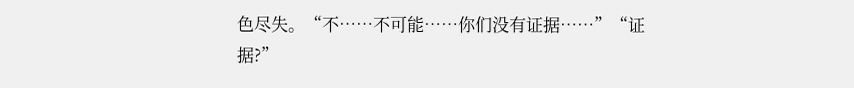色尽失。“不……不可能……你们没有证据……”“证据?”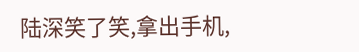陆深笑了笑,拿出手机,